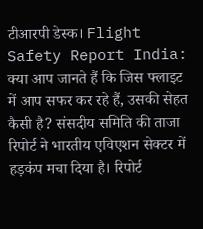टीआरपी डेस्क। Flight Safety Report India: क्या आप जानते हैं कि जिस फ्लाइट में आप सफर कर रहे हैं, उसकी सेहत कैसी है? संसदीय समिति की ताजा रिपोर्ट ने भारतीय एविएशन सेक्टर में हड़कंप मचा दिया है। रिपोर्ट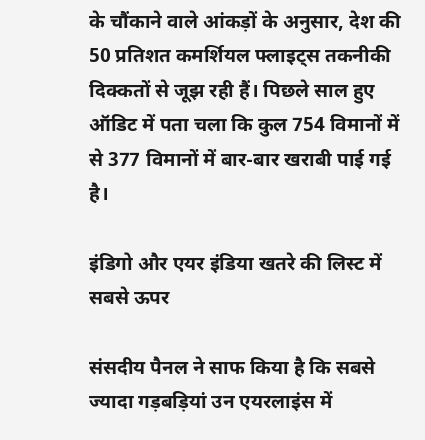के चौंकाने वाले आंकड़ों के अनुसार, देश की 50 प्रतिशत कमर्शियल फ्लाइट्स तकनीकी दिक्कतों से जूझ रही हैं। पिछले साल हुए ऑडिट में पता चला कि कुल 754 विमानों में से 377 विमानों में बार-बार खराबी पाई गई है।

इंडिगो और एयर इंडिया खतरे की लिस्ट में सबसे ऊपर

संसदीय पैनल ने साफ किया है कि सबसे ज्यादा गड़बड़ियां उन एयरलाइंस में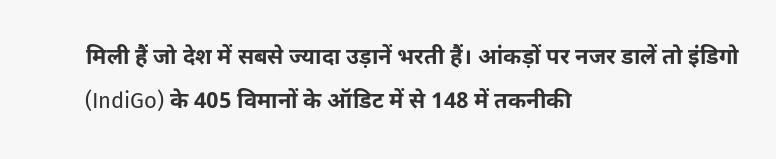मिली हैं जो देश में सबसे ज्यादा उड़ानें भरती हैं। आंकड़ों पर नजर डालें तो इंडिगो (IndiGo) के 405 विमानों के ऑडिट में से 148 में तकनीकी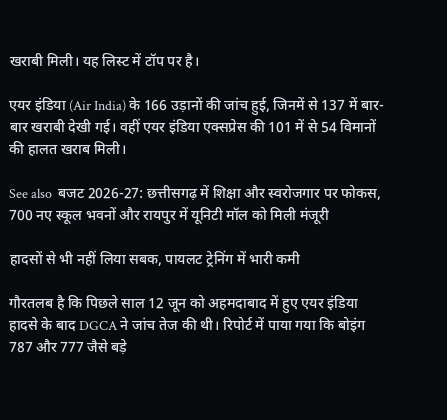खराबी मिली। यह लिस्ट में टॉप पर है।

एयर इंडिया (Air India) के 166 उड़ानों की जांच हुई, जिनमें से 137 में बार-बार खराबी देखी गई। वहीं एयर इंडिया एक्सप्रेस की 101 में से 54 विमानों की हालत खराब मिली।

See also  बजट 2026-27: छत्तीसगढ़ में शिक्षा और स्वरोजगार पर फोकस, 700 नए स्कूल भवनों और रायपुर में यूनिटी मॉल को मिली मंजूरी

हादसों से भी नहीं लिया सबक, पायलट ट्रेनिंग में भारी कमी

गौरतलब है कि पिछले साल 12 जून को अहमदाबाद में हुए एयर इंडिया हादसे के बाद DGCA ने जांच तेज की थी। रिपोर्ट में पाया गया कि बोइंग 787 और 777 जैसे बड़े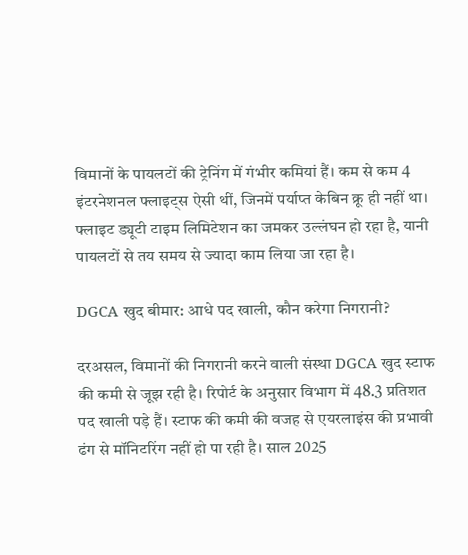विमानों के पायलटों की ट्रेनिंग में गंभीर कमियां हैं। कम से कम 4 इंटरनेशनल फ्लाइट्स ऐसी थीं, जिनमें पर्याप्त केबिन क्रू ही नहीं था। फ्लाइट ड्यूटी टाइम लिमिटेशन का जमकर उल्लंघन हो रहा है, यानी पायलटों से तय समय से ज्यादा काम लिया जा रहा है।

DGCA खुद बीमार: आधे पद खाली, कौन करेगा निगरानी?

दरअसल, विमानों की निगरानी करने वाली संस्था DGCA खुद स्टाफ की कमी से जूझ रही है। रिपोर्ट के अनुसार विभाग में 48.3 प्रतिशत पद खाली पड़े हैं। स्टाफ की कमी की वजह से एयरलाइंस की प्रभावी ढंग से मॉनिटरिंग नहीं हो पा रही है। साल 2025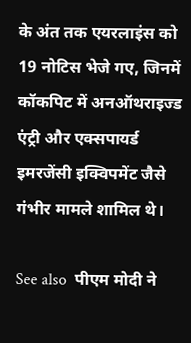के अंत तक एयरलाइंस को 19 नोटिस भेजे गए, जिनमें कॉकपिट में अनऑथराइज्ड एंट्री और एक्सपायर्ड इमरजेंसी इक्विपमेंट जैसे गंभीर मामले शामिल थे।

See also  पीएम मोदी ने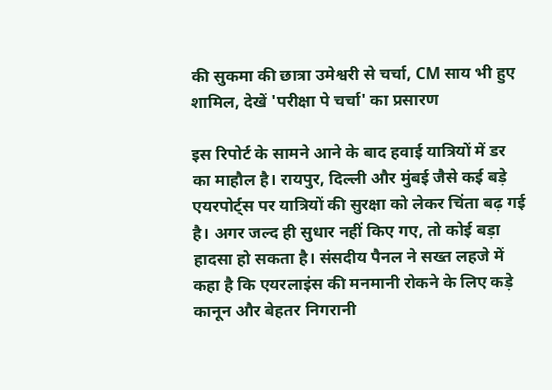की सुकमा की छात्रा उमेश्वरी से चर्चा, CM साय भी हुए शामिल, देखें 'परीक्षा पे चर्चा' का प्रसारण

इस रिपोर्ट के सामने आने के बाद हवाई यात्रियों में डर का माहौल है। रायपुर, दिल्ली और मुंबई जैसे कई बड़े एयरपोर्ट्स पर यात्रियों की सुरक्षा को लेकर चिंता बढ़ गई है। अगर जल्द ही सुधार नहीं किए गए, तो कोई बड़ा हादसा हो सकता है। संसदीय पैनल ने सख्त लहजे में कहा है कि एयरलाइंस की मनमानी रोकने के लिए कड़े कानून और बेहतर निगरानी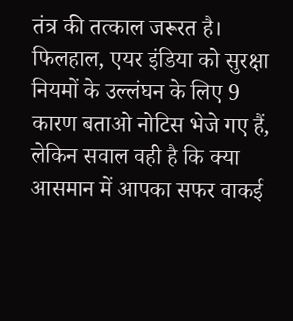तंत्र की तत्काल जरूरत है। फिलहाल, एयर इंडिया को सुरक्षा नियमों के उल्लंघन के लिए 9 कारण बताओ नोटिस भेजे गए हैं, लेकिन सवाल वही है कि क्या आसमान में आपका सफर वाकई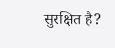सुरक्षित है?